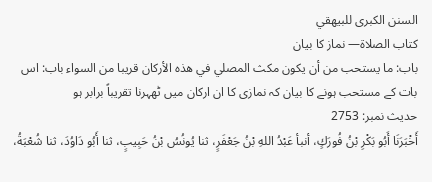السنن الكبرى للبيهقي
كتاب الصلاة— نماز کا بیان
باب: ما يستحب من أن يكون مكث المصلي في هذه الأركان قريبا من السواء باب: اس بات کے مستحب ہونے کا بیان کہ نمازی کا ان ارکان میں ٹھہرنا تقریباً برابر ہو
حدیث نمبر: 2753
أَخْبَرَنَا أَبُو بَكْرِ بْنُ فُورَكٍ، أنبأ عَبْدُ اللهِ بْنُ جَعْفَرٍ، ثنا يُونُسُ بْنُ حَبِيبٍ، ثنا أَبُو دَاوُدَ، ثنا شُعْبَةُ،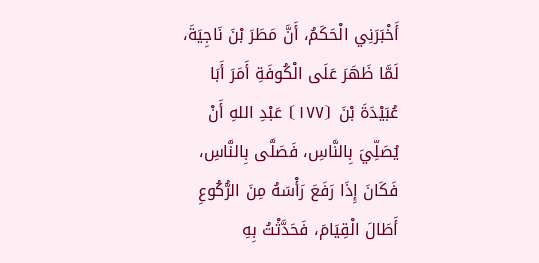أَخْبَرَنِي الْحَكَمُ، أَنَّ مَطَرَ بْنَ نَاجِيَةَ، لَمَّا ظَهَرَ عَلَى الْكُوفَةِ أَمَرَ أَبَا عُبَيْدَةَ بْنَ ⦗١٧٧⦘ عَبْدِ اللهِ أَنْ يُصَلِّيَ بِالنَّاسِ، فَصَلَّى بِالنَّاسِ، فَكَانَ إِذَا رَفَعَ رَأْسَهُ مِنَ الرُّكُوعِ أَطَالَ الْقِيَامَ، فَحَدَّثْتُ بِهِ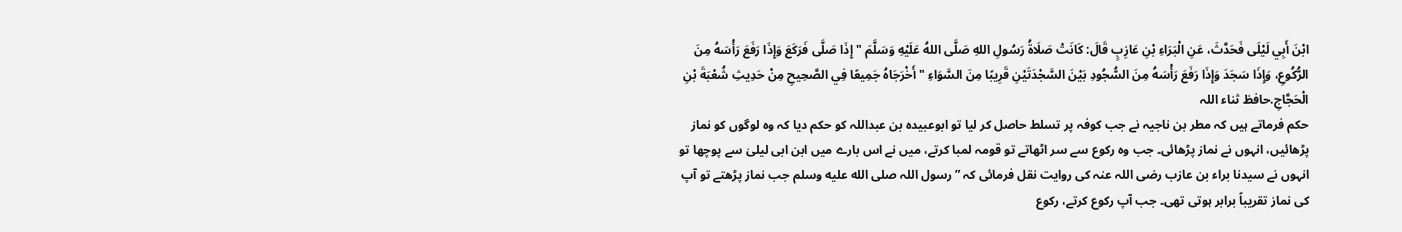ابْنَ أَبِي لَيْلَى فَحَدَّثَ، عَنِ الْبَرَاءِ بْنِ عَازِبٍ قَالَ: كَانَتْ صَلَاةُ رَسُولِ اللهِ صَلَّى اللهُ عَلَيْهِ وَسَلَّمَ " إِذَا صَلَّى فَرَكَعَ وَإِذَا رَفَعَ رَأْسَهُ مِنَ الرُّكُوعِ، وَإِذَا سَجَدَ وَإِذَا رَفَعَ رَأْسَهُ مِنَ السُّجُودِ بَيْنَ السَّجْدَتَيْنِ قَرِيبًا مِنَ السَّوَاءِ " أَخْرَجَاهُ جَمِيعًا فِي الصَّحِيحِ مِنْ حَدِيثِ شُعْبَةَ بْنِ الْحَجَّاجِ.حافظ ثناء اللہ
حکم فرماتے ہیں کہ مطر بن ناجیہ نے جب کوفہ پر تسلط حاصل کر لیا تو ابوعبیدہ بن عبداللہ کو حکم دیا کہ وہ لوگوں کو نماز پڑھائیں، انہوں نے نماز پڑھائی۔ جب وہ رکوع سے سر اٹھاتے تو قومہ لمبا کرتے، میں نے اس بارے میں ابن ابی لیلیٰ سے پوچھا تو انہوں نے سیدنا براء بن عازب رضی اللہ عنہ کی روایت نقل فرمائی کہ ”رسول اللہ صلى الله عليه وسلم جب نماز پڑھتے تو آپ کی نماز تقریباً برابر ہوتی تھی۔ جب آپ رکوع کرتے، رکوع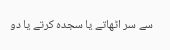سے سر اٹھاتے یا سجدہ کرتے یا دو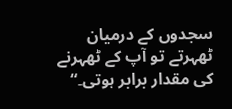سجدوں کے درمیان ٹھہرتے تو آپ کے ٹھہرنے کی مقدار برابر ہوتی۔“